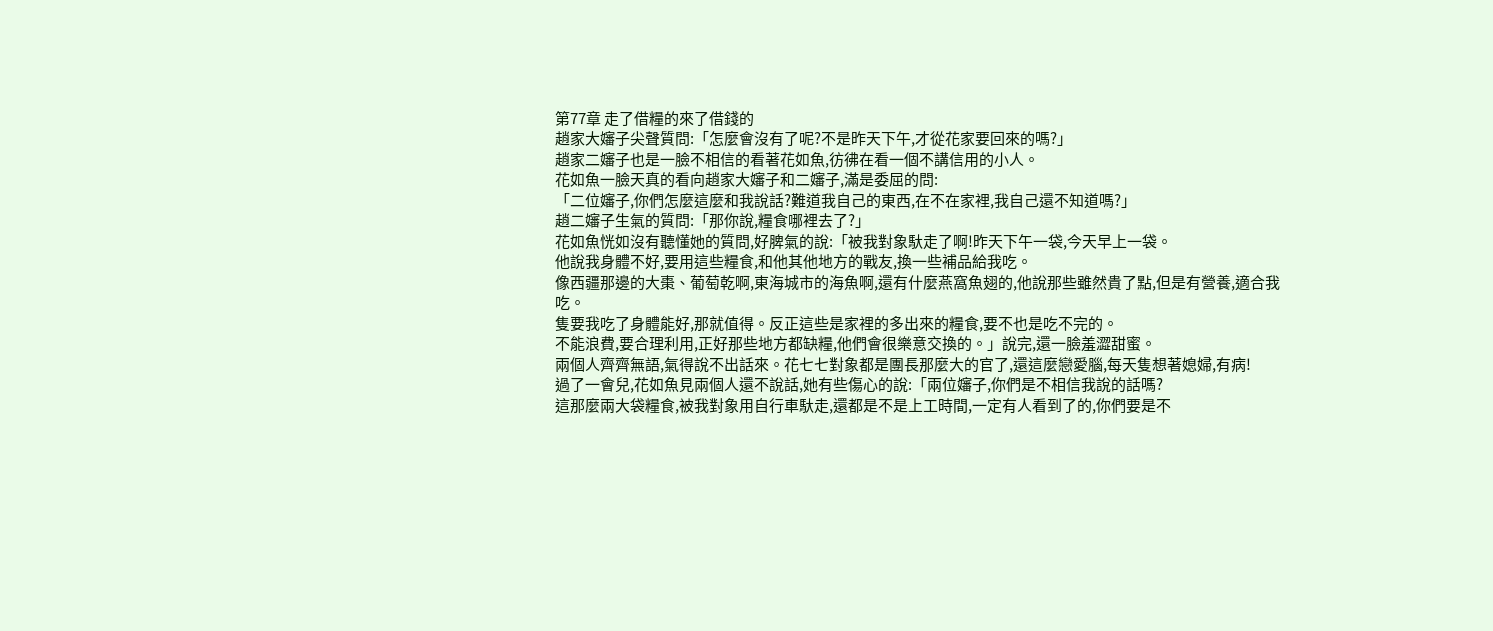第77章 走了借糧的來了借錢的
趙家大嬸子尖聲質問:「怎麼會沒有了呢?不是昨天下午,才從花家要回來的嗎?」
趙家二嬸子也是一臉不相信的看著花如魚,彷彿在看一個不講信用的小人。
花如魚一臉天真的看向趙家大嬸子和二嬸子,滿是委屈的問:
「二位嬸子,你們怎麼這麼和我說話?難道我自己的東西,在不在家裡,我自己還不知道嗎?」
趙二嬸子生氣的質問:「那你說,糧食哪裡去了?」
花如魚恍如沒有聽懂她的質問,好脾氣的說:「被我對象馱走了啊!昨天下午一袋,今天早上一袋。
他說我身體不好,要用這些糧食,和他其他地方的戰友,換一些補品給我吃。
像西疆那邊的大棗、葡萄乾啊,東海城市的海魚啊,還有什麼燕窩魚翅的,他說那些雖然貴了點,但是有營養,適合我吃。
隻要我吃了身體能好,那就值得。反正這些是家裡的多出來的糧食,要不也是吃不完的。
不能浪費,要合理利用,正好那些地方都缺糧,他們會很樂意交換的。」說完,還一臉羞澀甜蜜。
兩個人齊齊無語,氣得說不出話來。花七七對象都是團長那麼大的官了,還這麼戀愛腦,每天隻想著媳婦,有病!
過了一會兒,花如魚見兩個人還不說話,她有些傷心的說:「兩位嬸子,你們是不相信我說的話嗎?
這那麼兩大袋糧食,被我對象用自行車馱走,還都是不是上工時間,一定有人看到了的,你們要是不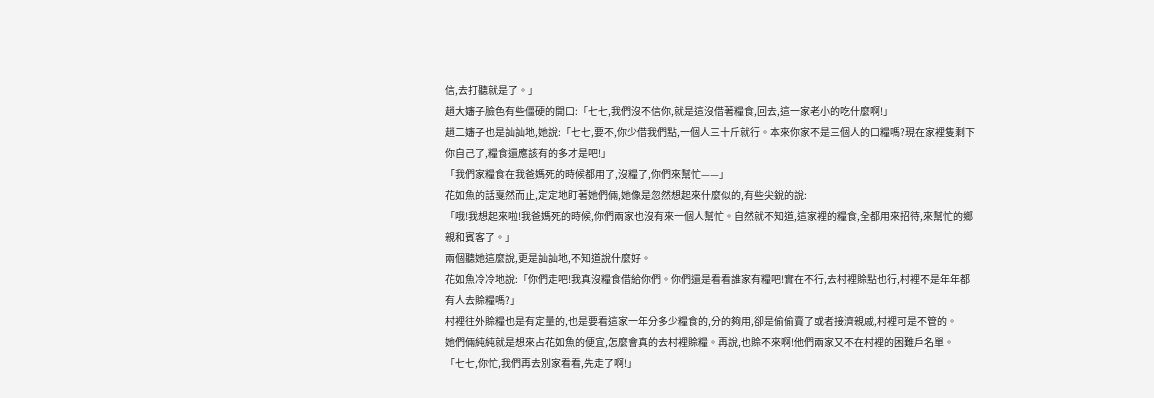信,去打聽就是了。」
趙大嬸子臉色有些僵硬的開口:「七七,我們沒不信你,就是這沒借著糧食,回去,這一家老小的吃什麼啊!」
趙二嬸子也是訕訕地,她說:「七七,要不,你少借我們點,一個人三十斤就行。本來你家不是三個人的口糧嗎?現在家裡隻剩下你自己了,糧食還應該有的多才是吧!」
「我們家糧食在我爸媽死的時候都用了,沒糧了,你們來幫忙——」
花如魚的話戛然而止,定定地盯著她們倆,她像是忽然想起來什麼似的,有些尖銳的說:
「哦!我想起來啦!我爸媽死的時候,你們兩家也沒有來一個人幫忙。自然就不知道,這家裡的糧食,全都用來招待,來幫忙的鄉親和賓客了。」
兩個聽她這麼說,更是訕訕地,不知道說什麼好。
花如魚冷冷地說:「你們走吧!我真沒糧食借給你們。你們還是看看誰家有糧吧!實在不行,去村裡賒點也行,村裡不是年年都有人去賒糧嗎?」
村裡往外賒糧也是有定量的,也是要看這家一年分多少糧食的,分的夠用,卻是偷偷賣了或者接濟親戚,村裡可是不管的。
她們倆純純就是想來占花如魚的便宜,怎麼會真的去村裡賒糧。再說,也賒不來啊!他們兩家又不在村裡的困難戶名單。
「七七,你忙,我們再去別家看看,先走了啊!」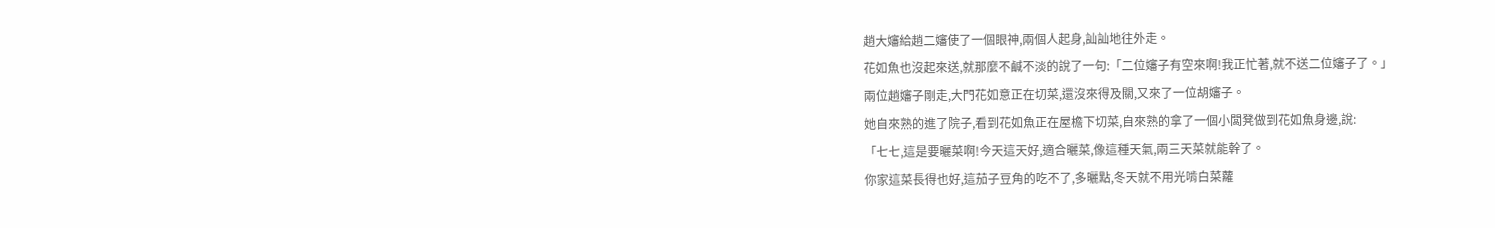趙大嬸給趙二嬸使了一個眼神,兩個人起身,訕訕地往外走。
花如魚也沒起來送,就那麼不鹹不淡的說了一句:「二位嬸子有空來啊!我正忙著,就不送二位嬸子了。」
兩位趙嬸子剛走,大門花如意正在切菜,還沒來得及關,又來了一位胡嬸子。
她自來熟的進了院子,看到花如魚正在屋檐下切菜,自來熟的拿了一個小闆凳做到花如魚身邊,說:
「七七,這是要曬菜啊!今天這天好,適合曬菜,像這種天氣,兩三天菜就能幹了。
你家這菜長得也好,這茄子豆角的吃不了,多曬點,冬天就不用光啃白菜蘿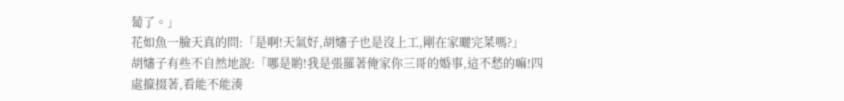蔔了。」
花如魚一臉天真的問:「是啊!天氣好,胡嬸子也是沒上工,剛在家曬完菜嗎?」
胡嬸子有些不自然地說:「哪是喲!我是張羅著俺家你三哥的婚事,這不愁的嘛!四處攛掇著,看能不能湊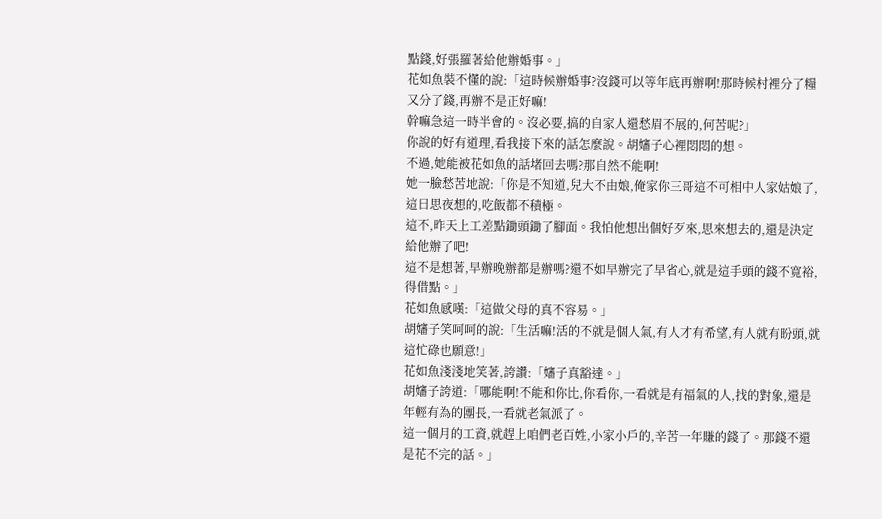點錢,好張羅著給他辦婚事。」
花如魚裝不懂的說:「這時候辦婚事?沒錢可以等年底再辦啊!那時候村裡分了糧又分了錢,再辦不是正好嘛!
幹嘛急這一時半會的。沒必要,搞的自家人還愁眉不展的,何苦呢?」
你說的好有道理,看我接下來的話怎麼說。胡嬸子心裡悶悶的想。
不過,她能被花如魚的話堵回去嗎?那自然不能啊!
她一臉愁苦地說:「你是不知道,兒大不由娘,俺家你三哥這不可相中人家姑娘了,這日思夜想的,吃飯都不積極。
這不,昨天上工差點鋤頭鋤了腳面。我怕他想出個好歹來,思來想去的,還是決定給他辦了吧!
這不是想著,早辦晚辦都是辦嗎?還不如早辦完了早省心,就是這手頭的錢不寬裕,得借點。」
花如魚感嘆:「這做父母的真不容易。」
胡嬸子笑呵呵的說:「生活嘛!活的不就是個人氣,有人才有希望,有人就有盼頭,就這忙碌也願意!」
花如魚淺淺地笑著,誇讚:「嬸子真豁達。」
胡嬸子誇道:「哪能啊!不能和你比,你看你,一看就是有福氣的人,找的對象,還是年輕有為的團長,一看就老氣派了。
這一個月的工資,就趕上咱們老百姓,小家小戶的,辛苦一年賺的錢了。那錢不還是花不完的話。」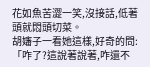花如魚苦澀一笑,沒接話,低著頭就悶頭切菜。
胡嬸子一看她這樣,好奇的問:「咋了?這說著說著,咋還不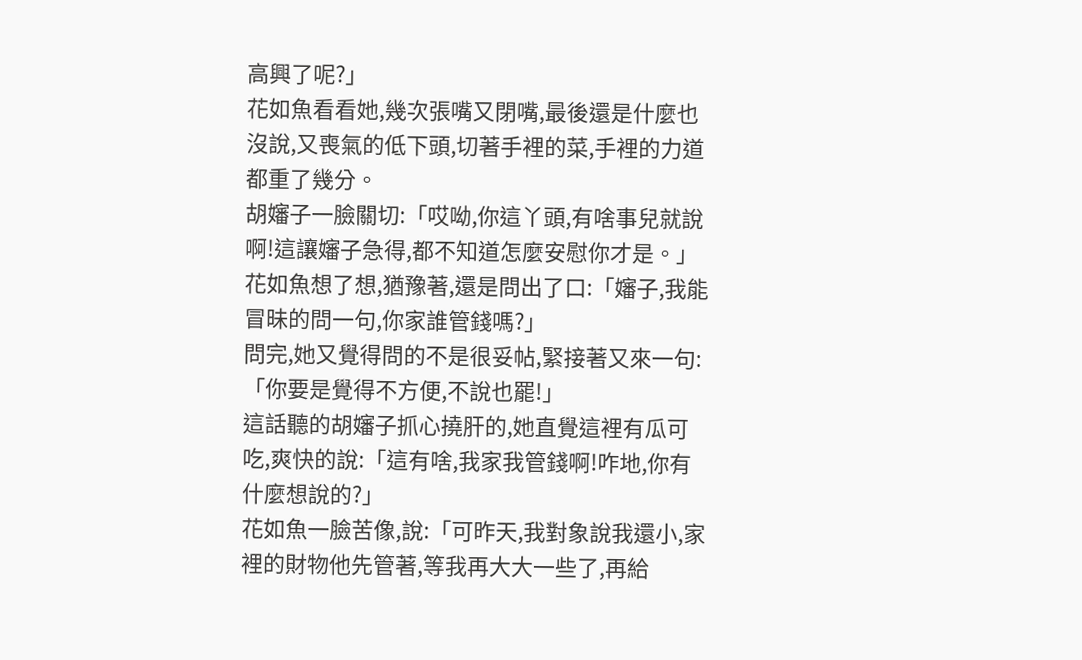高興了呢?」
花如魚看看她,幾次張嘴又閉嘴,最後還是什麼也沒說,又喪氣的低下頭,切著手裡的菜,手裡的力道都重了幾分。
胡嬸子一臉關切:「哎呦,你這丫頭,有啥事兒就說啊!這讓嬸子急得,都不知道怎麼安慰你才是。」
花如魚想了想,猶豫著,還是問出了口:「嬸子,我能冒昧的問一句,你家誰管錢嗎?」
問完,她又覺得問的不是很妥帖,緊接著又來一句:「你要是覺得不方便,不說也罷!」
這話聽的胡嬸子抓心撓肝的,她直覺這裡有瓜可吃,爽快的說:「這有啥,我家我管錢啊!咋地,你有什麼想說的?」
花如魚一臉苦像,說:「可昨天,我對象說我還小,家裡的財物他先管著,等我再大大一些了,再給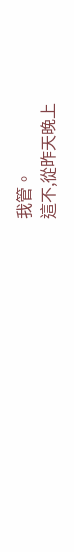我管。
這不,從昨天晚上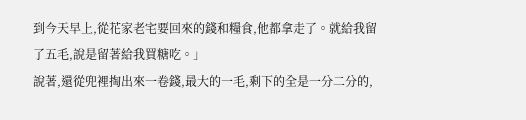到今天早上,從花家老宅要回來的錢和糧食,他都拿走了。就給我留了五毛,說是留著給我買糖吃。」
說著,還從兜裡掏出來一卷錢,最大的一毛,剩下的全是一分二分的,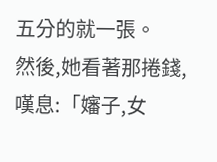五分的就一張。
然後,她看著那捲錢,嘆息:「嬸子,女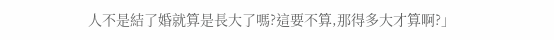人不是結了婚就算是長大了嗎?這要不算,那得多大才算啊?」